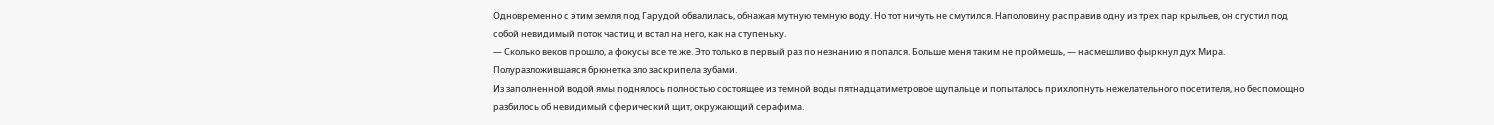Одновременно с этим земля под Гарудой обвалилась, обнажая мутную темную воду. Но тот ничуть не смутился. Наполовину расправив одну из трех пар крыльев, он сгустил под собой невидимый поток частиц и встал на него, как на ступеньку.
— Сколько веков прошло, а фокусы все те же. Это только в первый раз по незнанию я попался. Больше меня таким не проймешь, — насмешливо фыркнул дух Мира.
Полуразложившаяся брюнетка зло заскрипела зубами.
Из заполненной водой ямы поднялось полностью состоящее из темной воды пятнадцатиметровое щупальце и попыталось прихлопнуть нежелательного посетителя, но беспомощно разбилось об невидимый сферический щит, окружающий серафима.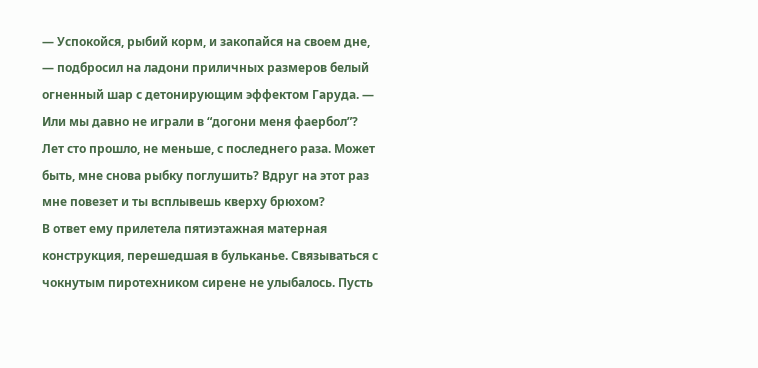— Успокойся, рыбий корм, и закопайся на своем дне, — подбросил на ладони приличных размеров белый огненный шар с детонирующим эффектом Гаруда. — Или мы давно не играли в “догони меня фаербол”? Лет сто прошло, не меньше, с последнего раза. Может быть, мне снова рыбку поглушить? Вдруг на этот раз мне повезет и ты всплывешь кверху брюхом?
В ответ ему прилетела пятиэтажная матерная конструкция, перешедшая в бульканье. Связываться с чокнутым пиротехником сирене не улыбалось. Пусть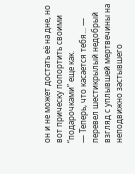он и не может достать её на дне, но вот прическу попортить своими “подарочками” еще как.
— Теперь, что касается тебя... — перевел шестикрылый недобрый взгляд с уплывшей мертвечины на неподвижно застывшего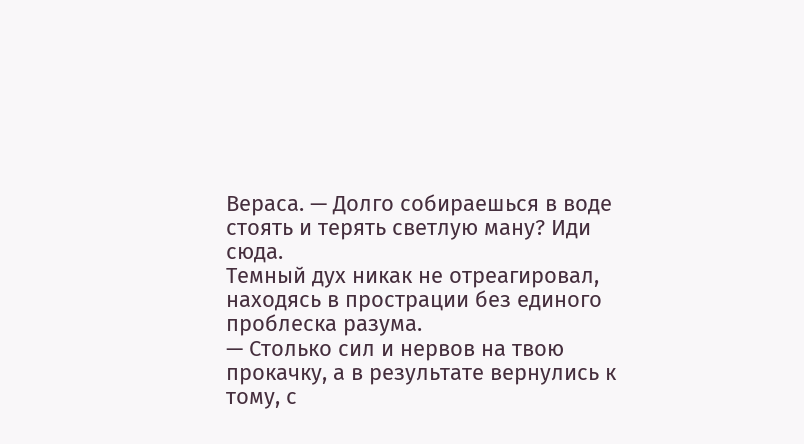Вераса. — Долго собираешься в воде стоять и терять светлую ману? Иди сюда.
Темный дух никак не отреагировал, находясь в прострации без единого проблеска разума.
— Столько сил и нервов на твою прокачку, а в результате вернулись к тому, с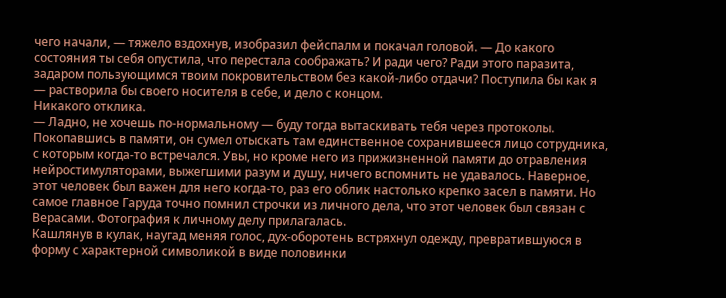чего начали, — тяжело вздохнув, изобразил фейспалм и покачал головой. — До какого состояния ты себя опустила, что перестала соображать? И ради чего? Ради этого паразита, задаром пользующимся твоим покровительством без какой-либо отдачи? Поступила бы как я — растворила бы своего носителя в себе, и дело с концом.
Никакого отклика.
— Ладно, не хочешь по-нормальному — буду тогда вытаскивать тебя через протоколы.
Покопавшись в памяти, он сумел отыскать там единственное сохранившееся лицо сотрудника, с которым когда-то встречался. Увы, но кроме него из прижизненной памяти до отравления нейростимуляторами, выжегшими разум и душу, ничего вспомнить не удавалось. Наверное, этот человек был важен для него когда-то, раз его облик настолько крепко засел в памяти. Но самое главное Гаруда точно помнил строчки из личного дела, что этот человек был связан с Верасами. Фотография к личному делу прилагалась.
Кашлянув в кулак, наугад меняя голос, дух-оборотень встряхнул одежду, превратившуюся в форму с характерной символикой в виде половинки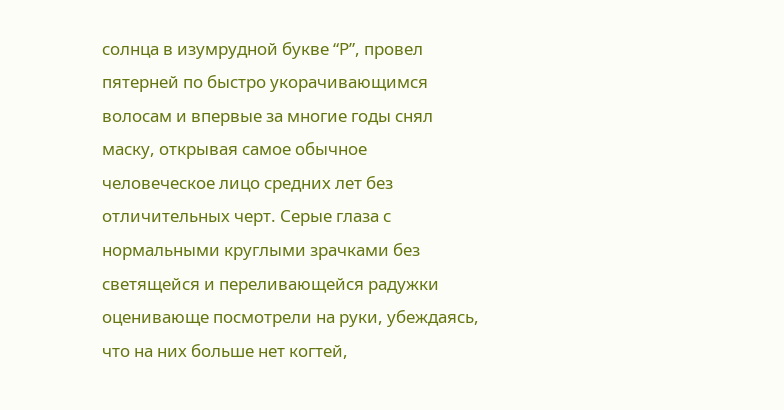солнца в изумрудной букве “Р”, провел пятерней по быстро укорачивающимся волосам и впервые за многие годы снял маску, открывая самое обычное человеческое лицо средних лет без отличительных черт. Серые глаза с нормальными круглыми зрачками без светящейся и переливающейся радужки оценивающе посмотрели на руки, убеждаясь, что на них больше нет когтей,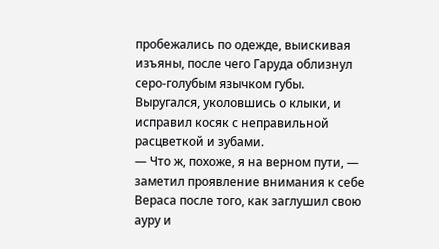пробежались по одежде, выискивая изъяны, после чего Гаруда облизнул серо-голубым язычком губы. Выругался, уколовшись о клыки, и исправил косяк с неправильной расцветкой и зубами.
— Что ж, похоже, я на верном пути, — заметил проявление внимания к себе Вераса после того, как заглушил свою ауру и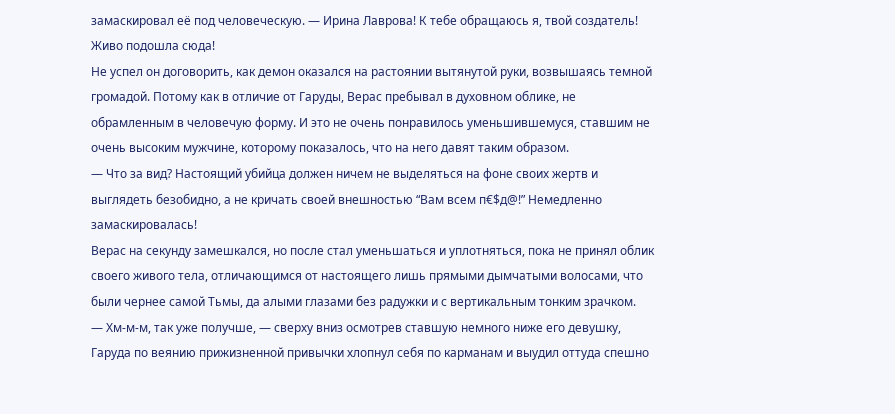замаскировал её под человеческую. — Ирина Лаврова! К тебе обращаюсь я, твой создатель! Живо подошла сюда!
Не успел он договорить, как демон оказался на растоянии вытянутой руки, возвышаясь темной громадой. Потому как в отличие от Гаруды, Верас пребывал в духовном облике, не обрамленным в человечую форму. И это не очень понравилось уменьшившемуся, ставшим не очень высоким мужчине, которому показалось, что на него давят таким образом.
— Что за вид? Настоящий убийца должен ничем не выделяться на фоне своих жертв и выглядеть безобидно, а не кричать своей внешностью “Вам всем п€$д@!” Немедленно замаскировалась!
Верас на секунду замешкался, но после стал уменьшаться и уплотняться, пока не принял облик своего живого тела, отличающимся от настоящего лишь прямыми дымчатыми волосами, что были чернее самой Тьмы, да алыми глазами без радужки и с вертикальным тонким зрачком.
— Хм-м-м, так уже получше, — сверху вниз осмотрев ставшую немного ниже его девушку, Гаруда по веянию прижизненной привычки хлопнул себя по карманам и выудил оттуда спешно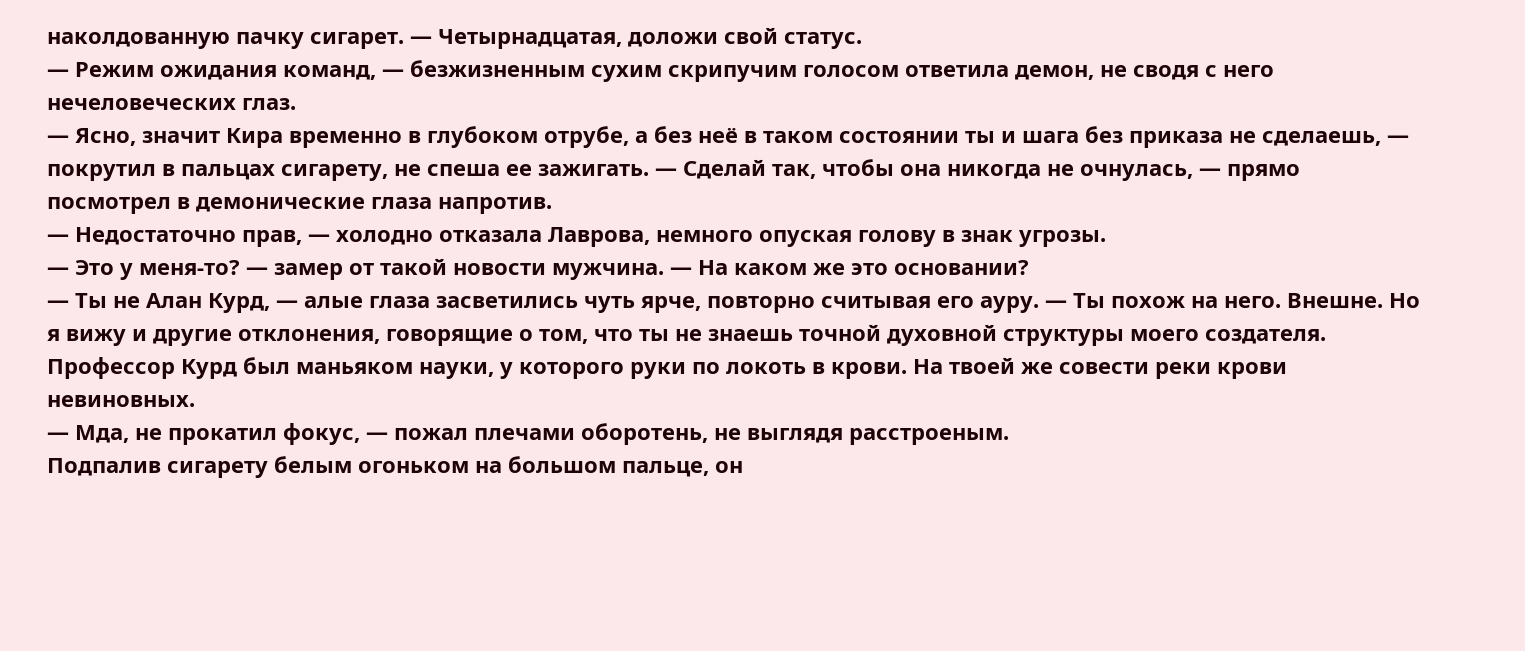наколдованную пачку сигарет. — Четырнадцатая, доложи свой статус.
— Режим ожидания команд, — безжизненным сухим скрипучим голосом ответила демон, не сводя с него нечеловеческих глаз.
— Ясно, значит Кира временно в глубоком отрубе, а без неё в таком состоянии ты и шага без приказа не сделаешь, — покрутил в пальцах сигарету, не спеша ее зажигать. — Сделай так, чтобы она никогда не очнулась, — прямо посмотрел в демонические глаза напротив.
— Недостаточно прав, — холодно отказала Лаврова, немного опуская голову в знак угрозы.
— Это у меня-то? — замер от такой новости мужчина. — На каком же это основании?
— Ты не Алан Курд, — алые глаза засветились чуть ярче, повторно считывая его ауру. — Ты похож на него. Внешне. Но я вижу и другие отклонения, говорящие о том, что ты не знаешь точной духовной структуры моего создателя. Профессор Курд был маньяком науки, у которого руки по локоть в крови. На твоей же совести реки крови невиновных.
— Мда, не прокатил фокус, — пожал плечами оборотень, не выглядя расстроеным.
Подпалив сигарету белым огоньком на большом пальце, он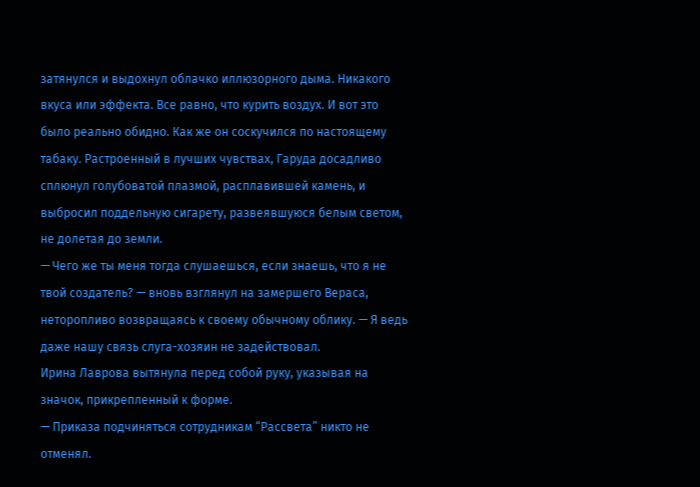затянулся и выдохнул облачко иллюзорного дыма. Никакого вкуса или эффекта. Все равно, что курить воздух. И вот это было реально обидно. Как же он соскучился по настоящему табаку. Растроенный в лучших чувствах, Гаруда досадливо сплюнул голубоватой плазмой, расплавившей камень, и выбросил поддельную сигарету, развеявшуюся белым светом, не долетая до земли.
— Чего же ты меня тогда слушаешься, если знаешь, что я не твой создатель? — вновь взглянул на замершего Вераса, неторопливо возвращаясь к своему обычному облику. — Я ведь даже нашу связь слуга-хозяин не задействовал.
Ирина Лаврова вытянула перед собой руку, указывая на значок, прикрепленный к форме.
— Приказа подчиняться сотрудникам “Рассвета” никто не отменял.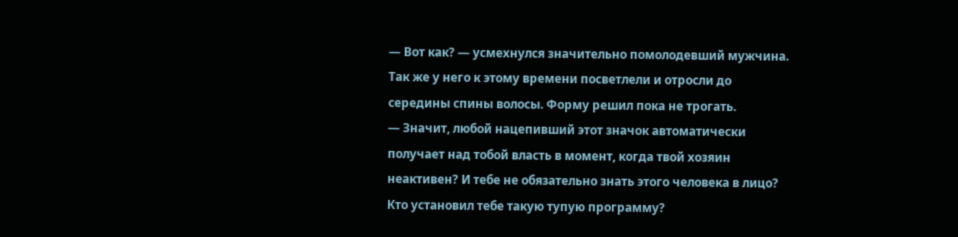— Вот как? — усмехнулся значительно помолодевший мужчина.
Так же у него к этому времени посветлели и отросли до середины спины волосы. Форму решил пока не трогать.
— Значит, любой нацепивший этот значок автоматически получает над тобой власть в момент, когда твой хозяин неактивен? И тебе не обязательно знать этого человека в лицо? Кто установил тебе такую тупую программу?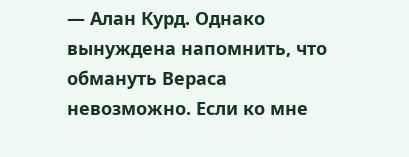— Алан Курд. Однако вынуждена напомнить, что обмануть Вераса невозможно. Если ко мне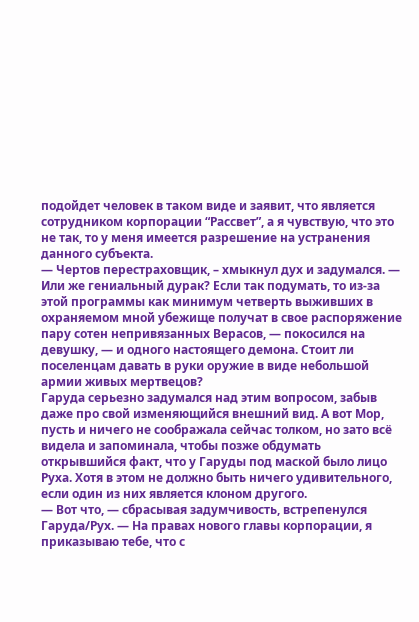подойдет человек в таком виде и заявит, что является сотрудником корпорации “Рассвет”, а я чувствую, что это не так, то у меня имеется разрешение на устранения данного субъекта.
— Чертов перестраховщик, – хмыкнул дух и задумался. — Или же гениальный дурак? Если так подумать, то из-за этой программы как минимум четверть выживших в охраняемом мной убежище получат в свое распоряжение пару сотен непривязанных Верасов, — покосился на девушку, — и одного настоящего демона. Стоит ли поселенцам давать в руки оружие в виде небольшой армии живых мертвецов?
Гаруда серьезно задумался над этим вопросом, забыв даже про свой изменяющийся внешний вид. А вот Мор, пусть и ничего не соображала сейчас толком, но зато всё видела и запоминала, чтобы позже обдумать открывшийся факт, что у Гаруды под маской было лицо Руха. Хотя в этом не должно быть ничего удивительного, если один из них является клоном другого.
— Вот что, — сбрасывая задумчивость, встрепенулся Гаруда/Рух. — На правах нового главы корпорации, я приказываю тебе, что с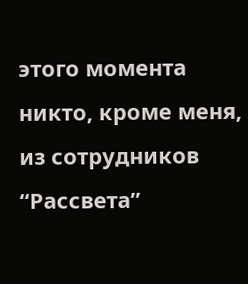этого момента никто, кроме меня, из сотрудников “Рассвета”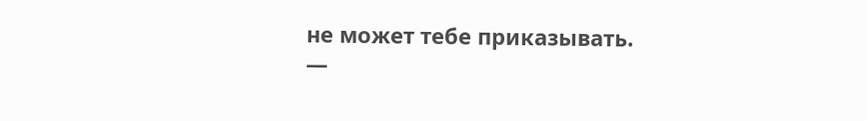не может тебе приказывать.
—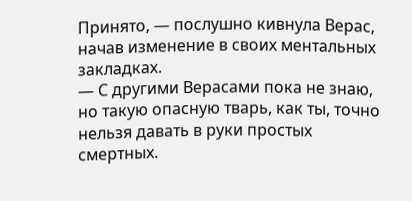Принято, — послушно кивнула Верас, начав изменение в своих ментальных закладках.
— С другими Верасами пока не знаю, но такую опасную тварь, как ты, точно нельзя давать в руки простых смертных.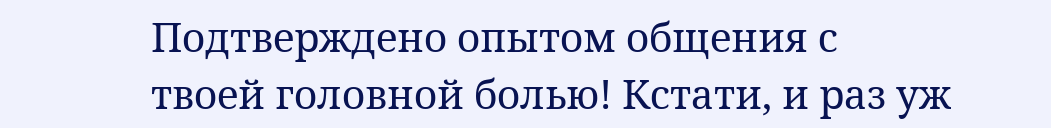Подтверждено опытом общения с твоей головной болью! Кстати, и раз уж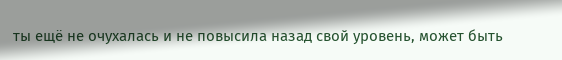ты ещё не очухалась и не повысила назад свой уровень, может быть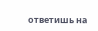ответишь на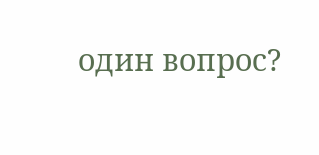один вопрос?